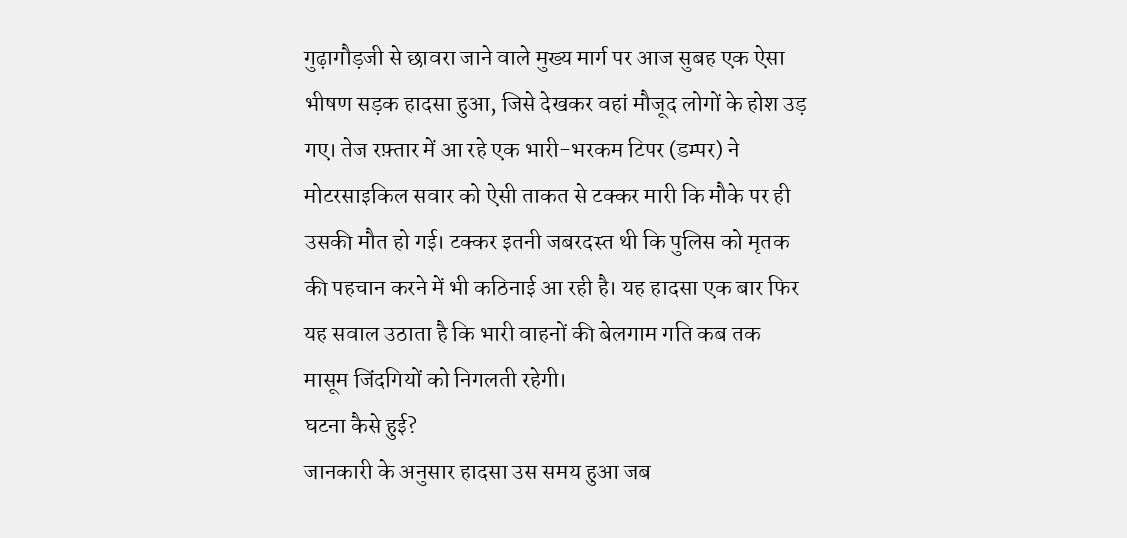गुढ़ागौड़जी से छावरा जाने वाले मुख्य मार्ग पर आज सुबह एक ऐसा भीषण सड़क हादसा हुआ, जिसे देखकर वहां मौजूद लोगों के होश उड़ गए। तेज रफ़्तार में आ रहे एक भारी-भरकम टिपर (डम्पर) ने मोटरसाइकिल सवार को ऐसी ताकत से टक्कर मारी कि मौके पर ही उसकी मौत हो गई। टक्कर इतनी जबरदस्त थी कि पुलिस को मृतक की पहचान करने में भी कठिनाई आ रही है। यह हादसा एक बार फिर यह सवाल उठाता है कि भारी वाहनों की बेलगाम गति कब तक मासूम जिंदगियों को निगलती रहेगी।
घटना कैसे हुई?
जानकारी के अनुसार हादसा उस समय हुआ जब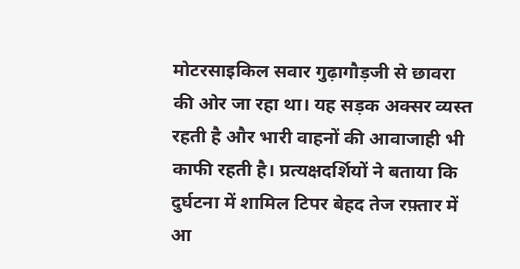मोटरसाइकिल सवार गुढ़ागौड़जी से छावरा की ओर जा रहा था। यह सड़क अक्सर व्यस्त रहती है और भारी वाहनों की आवाजाही भी काफी रहती है। प्रत्यक्षदर्शियों ने बताया कि दुर्घटना में शामिल टिपर बेहद तेज रफ़्तार में आ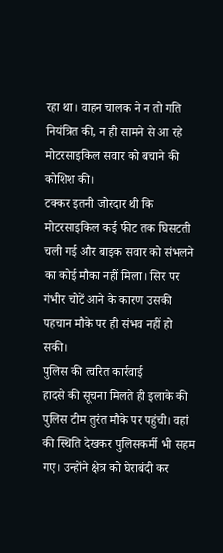रहा था। वाहन चालक ने न तो गति नियंत्रित की, न ही सामने से आ रहे मोटरसाइकिल सवार को बचाने की कोशिश की।
टक्कर इतनी जोरदार थी कि मोटरसाइकिल कई फीट तक घिसटती चली गई और बाइक सवार को संभलने का कोई मौका नहीं मिला। सिर पर गंभीर चोटें आने के कारण उसकी पहचान मौके पर ही संभव नहीं हो सकी।
पुलिस की त्वरित कार्रवाई
हादसे की सूचना मिलते ही इलाके की पुलिस टीम तुरंत मौके पर पहुंची। वहां की स्थिति देखकर पुलिसकर्मी भी सहम गए। उन्होंने क्षेत्र को घेराबंदी कर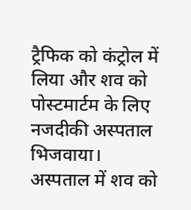ट्रैफिक को कंट्रोल में लिया और शव को पोस्टमार्टम के लिए नजदीकी अस्पताल भिजवाया।
अस्पताल में शव को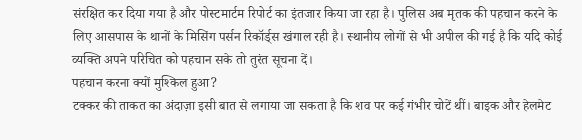संरक्षित कर दिया गया है और पोस्टमार्टम रिपोर्ट का इंतजार किया जा रहा है। पुलिस अब मृतक की पहचान करने के लिए आसपास के थानों के मिसिंग पर्सन रिकॉर्ड्स खंगाल रही है। स्थानीय लोगों से भी अपील की गई है कि यदि कोई व्यक्ति अपने परिचित को पहचान सके तो तुरंत सूचना दें।
पहचान करना क्यों मुश्किल हुआ?
टक्कर की ताकत का अंदाज़ा इसी बात से लगाया जा सकता है कि शव पर कई गंभीर चोटें थीं। बाइक और हेलमेट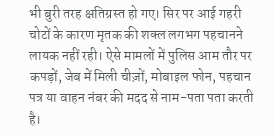भी बुरी तरह क्षतिग्रस्त हो गए। सिर पर आई गहरी चोटों के कारण मृतक की शक्ल लगभग पहचानने लायक नहीं रही। ऐसे मामलों में पुलिस आम तौर पर कपड़ों, जेब में मिली चीज़ों, मोबाइल फोन, पहचान पत्र या वाहन नंबर की मदद से नाम-पता पता करती है।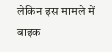लेकिन इस मामले में बाइक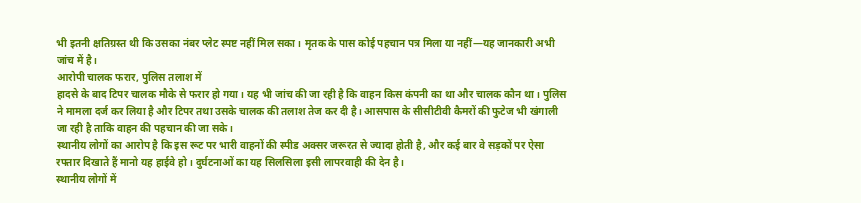भी इतनी क्षतिग्रस्त थी कि उसका नंबर प्लेट स्पष्ट नहीं मिल सका। मृतक के पास कोई पहचान पत्र मिला या नहीं—यह जानकारी अभी जांच में है।
आरोपी चालक फरार, पुलिस तलाश में
हादसे के बाद टिपर चालक मौके से फरार हो गया। यह भी जांच की जा रही है कि वाहन किस कंपनी का था और चालक कौन था। पुलिस ने मामला दर्ज कर लिया है और टिपर तथा उसके चालक की तलाश तेज कर दी है। आसपास के सीसीटीवी कैमरों की फुटेज भी खंगाली जा रही है ताकि वाहन की पहचान की जा सके।
स्थानीय लोगों का आरोप है कि इस रूट पर भारी वाहनों की स्पीड अक्सर जरूरत से ज्यादा होती है, और कई बार वे सड़कों पर ऐसा रफ्तार दिखाते हैं मानो यह हाईवे हो। दुर्घटनाओं का यह सिलसिला इसी लापरवाही की देन है।
स्थानीय लोगों में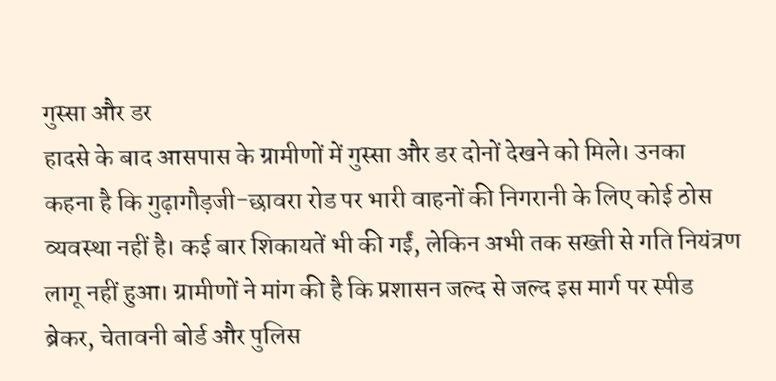गुस्सा और डर
हादसे के बाद आसपास के ग्रामीणों में गुस्सा और डर दोनों देखने को मिले। उनका कहना है कि गुढ़ागौड़जी-छावरा रोड पर भारी वाहनों की निगरानी के लिए कोई ठोस व्यवस्था नहीं है। कई बार शिकायतें भी की गईं, लेकिन अभी तक सख्ती से गति नियंत्रण लागू नहीं हुआ। ग्रामीणों ने मांग की है कि प्रशासन जल्द से जल्द इस मार्ग पर स्पीड ब्रेकर, चेतावनी बोर्ड और पुलिस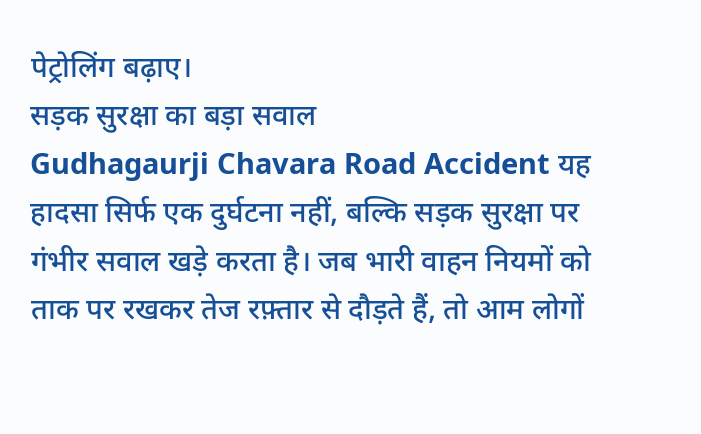पेट्रोलिंग बढ़ाए।
सड़क सुरक्षा का बड़ा सवाल
Gudhagaurji Chavara Road Accident यह हादसा सिर्फ एक दुर्घटना नहीं, बल्कि सड़क सुरक्षा पर गंभीर सवाल खड़े करता है। जब भारी वाहन नियमों को ताक पर रखकर तेज रफ़्तार से दौड़ते हैं, तो आम लोगों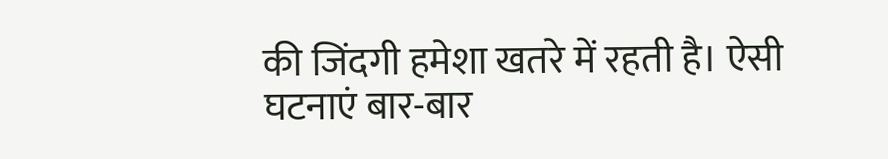की जिंदगी हमेशा खतरे में रहती है। ऐसी घटनाएं बार-बार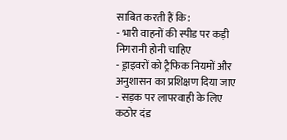साबित करती हैं कि:
- भारी वाहनों की स्पीड पर कड़ी निगरानी होनी चाहिए
- ड्राइवरों को ट्रैफिक नियमों और अनुशासन का प्रशिक्षण दिया जाए
- सड़क पर लापरवाही के लिए कठोर दंड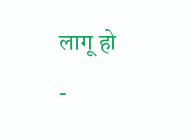लागू हो
-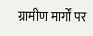ग्रामीण मार्गों पर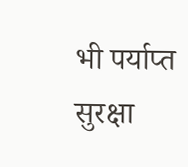भी पर्याप्त सुरक्षा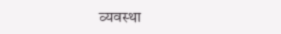व्यवस्था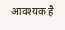आवश्यक है